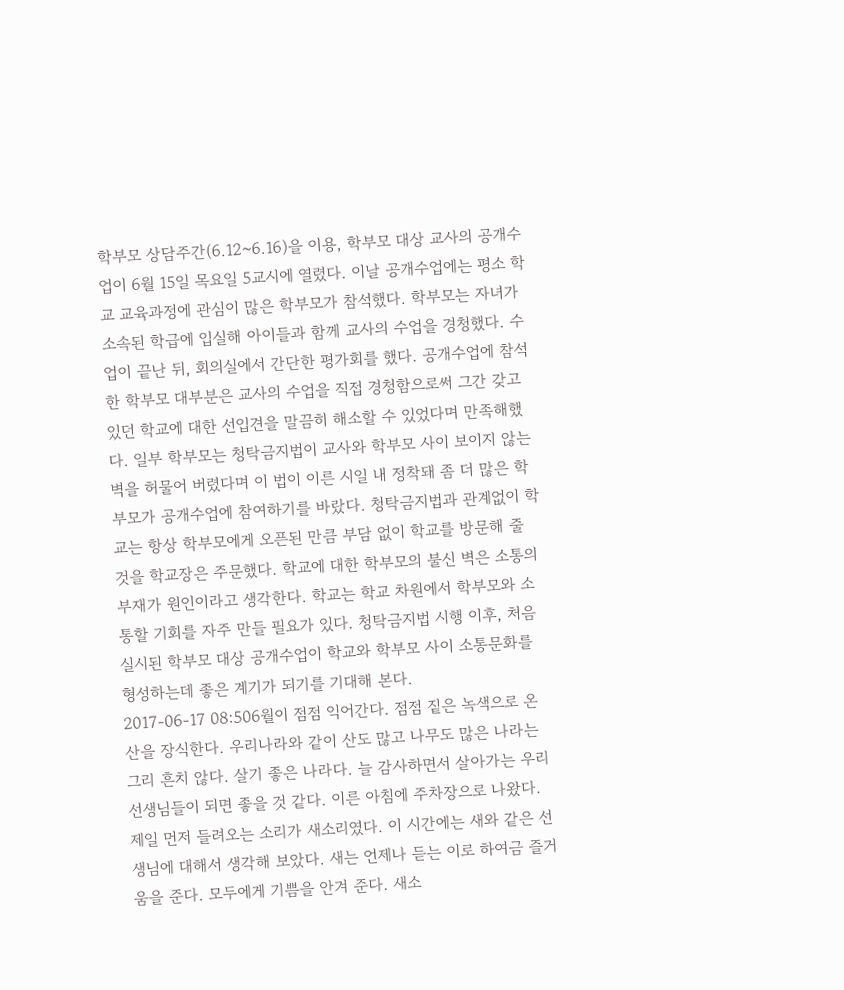학부모 상담주간(6.12~6.16)을 이용, 학부모 대상 교사의 공개수업이 6월 15일 목요일 5교시에 열렸다. 이날 공개수업에는 평소 학교 교육과정에 관심이 많은 학부모가 참석했다. 학부모는 자녀가 소속된 학급에 입실해 아이들과 함께 교사의 수업을 경청했다. 수업이 끝난 뒤, 회의실에서 간단한 평가회를 했다. 공개수업에 참석한 학부모 대부분은 교사의 수업을 직접 경청함으로써 그간 갖고 있던 학교에 대한 선입견을 말끔히 해소할 수 있었다며 만족해했다. 일부 학부모는 청탁금지법이 교사와 학부모 사이 보이지 않는 벽을 허물어 버렸다며 이 법이 이른 시일 내 정착돼 좀 더 많은 학부모가 공개수업에 참여하기를 바랐다. 청탁금지법과 관계없이 학교는 항상 학부모에게 오픈된 만큼 부담 없이 학교를 방문해 줄 것을 학교장은 주문했다. 학교에 대한 학부모의 불신 벽은 소통의 부재가 원인이라고 생각한다. 학교는 학교 차원에서 학부모와 소통할 기회를 자주 만들 필요가 있다. 청탁금지법 시행 이후, 처음 실시된 학부모 대상 공개수업이 학교와 학부모 사이 소통문화를 형성하는데 좋은 계기가 되기를 기대해 본다.
2017-06-17 08:506월이 점점 익어간다. 점점 짙은 녹색으로 온 산을 장식한다. 우리나라와 같이 산도 많고 나무도 많은 나라는 그리 흔치 않다. 살기 좋은 나라다. 늘 감사하면서 살아가는 우리 선생님들이 되면 좋을 것 같다. 이른 아침에 주차장으로 나왔다. 제일 먼저 들려오는 소리가 새소리였다. 이 시간에는 새와 같은 선생님에 대해서 생각해 보았다. 새는 언제나 듣는 이로 하여금 즐거움을 준다. 모두에게 기쁨을 안겨 준다. 새소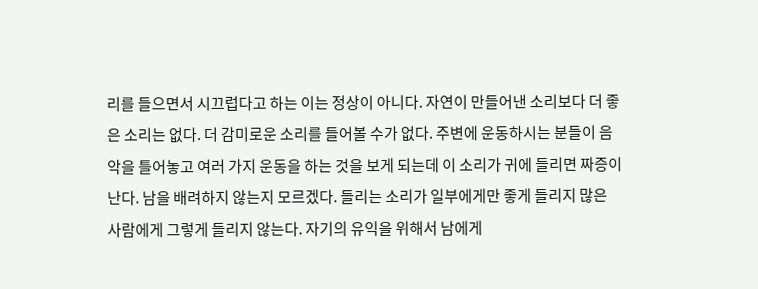리를 들으면서 시끄럽다고 하는 이는 정상이 아니다. 자연이 만들어낸 소리보다 더 좋은 소리는 없다. 더 감미로운 소리를 들어볼 수가 없다. 주변에 운동하시는 분들이 음악을 틀어놓고 여러 가지 운동을 하는 것을 보게 되는데 이 소리가 귀에 들리면 짜증이 난다. 남을 배려하지 않는지 모르겠다. 들리는 소리가 일부에게만 좋게 들리지 많은 사람에게 그렇게 들리지 않는다. 자기의 유익을 위해서 남에게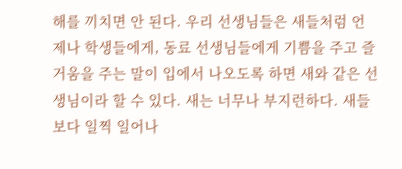해를 끼치면 안 된다. 우리 선생님들은 새들처럼 언제나 학생들에게, 동료 선생님들에게 기쁨을 주고 즐거움을 주는 말이 입에서 나오도록 하면 새와 같은 선생님이라 할 수 있다. 새는 너무나 부지런하다. 새들보다 일찍 일어나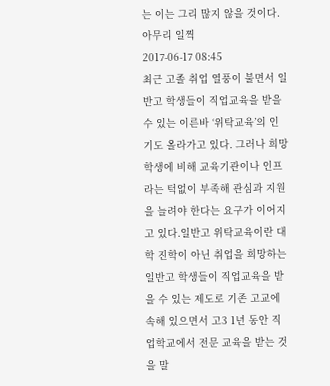는 이는 그리 많지 않을 것이다. 아무리 일찍
2017-06-17 08:45
최근 고졸 취업 열풍이 불면서 일반고 학생들이 직업교육을 받을 수 있는 이른바 ‘위탁교육’의 인기도 올라가고 있다. 그러나 희망 학생에 비해 교육기관이나 인프라는 턱없이 부족해 관심과 지원을 늘려야 한다는 요구가 이어지고 있다.일반고 위탁교육이란 대학 진학이 아닌 취업을 희망하는 일반고 학생들이 직업교육을 받을 수 있는 제도로 기존 고교에 속해 있으면서 고3 1년 동안 직업학교에서 전문 교육을 받는 것을 말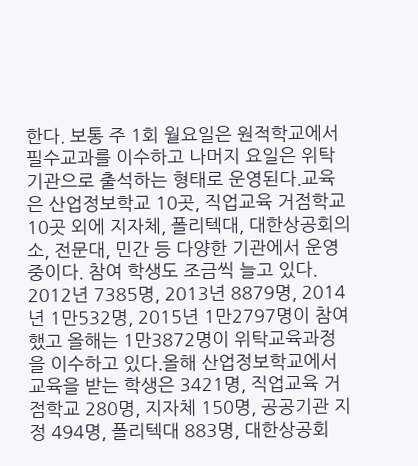한다. 보통 주 1회 월요일은 원적학교에서 필수교과를 이수하고 나머지 요일은 위탁기관으로 출석하는 형태로 운영된다.교육은 산업정보학교 10곳, 직업교육 거점학교 10곳 외에 지자체, 폴리텍대, 대한상공회의소, 전문대, 민간 등 다양한 기관에서 운영 중이다. 참여 학생도 조금씩 늘고 있다. 2012년 7385명, 2013년 8879명, 2014년 1만532명, 2015년 1만2797명이 참여했고 올해는 1만3872명이 위탁교육과정을 이수하고 있다.올해 산업정보학교에서 교육을 받는 학생은 3421명, 직업교육 거점학교 280명, 지자체 150명, 공공기관 지정 494명, 폴리텍대 883명, 대한상공회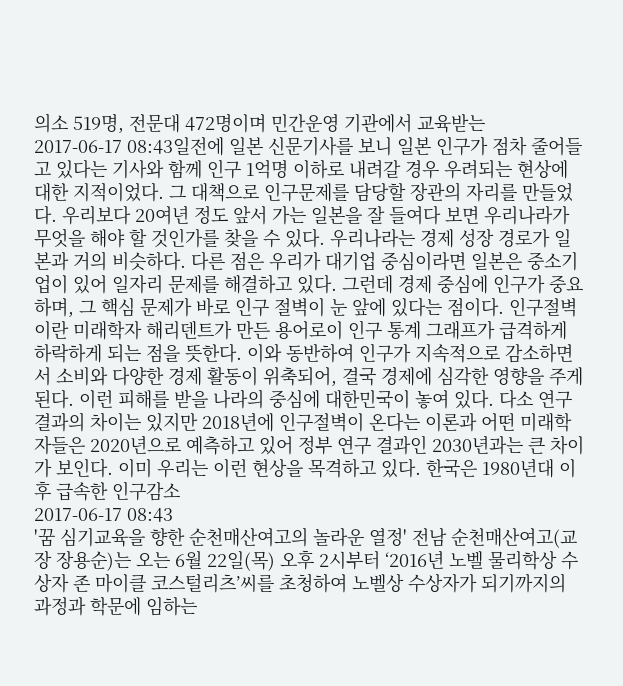의소 519명, 전문대 472명이며 민간운영 기관에서 교육받는
2017-06-17 08:43일전에 일본 신문기사를 보니 일본 인구가 점차 줄어들고 있다는 기사와 함께 인구 1억명 이하로 내려갈 경우 우려되는 현상에 대한 지적이었다. 그 대책으로 인구문제를 담당할 장관의 자리를 만들었다. 우리보다 20여년 정도 앞서 가는 일본을 잘 들여다 보면 우리나라가 무엇을 해야 할 것인가를 찾을 수 있다. 우리나라는 경제 성장 경로가 일본과 거의 비슷하다. 다른 점은 우리가 대기업 중심이라면 일본은 중소기업이 있어 일자리 문제를 해결하고 있다. 그런데 경제 중심에 인구가 중요하며, 그 핵심 문제가 바로 인구 절벽이 눈 앞에 있다는 점이다. 인구절벽 이란 미래학자 해리덴트가 만든 용어로이 인구 통계 그래프가 급격하게 하락하게 되는 점을 뜻한다. 이와 동반하여 인구가 지속적으로 감소하면서 소비와 다양한 경제 활동이 위축되어, 결국 경제에 심각한 영향을 주게 된다. 이런 피해를 받을 나라의 중심에 대한민국이 놓여 있다. 다소 연구 결과의 차이는 있지만 2018년에 인구절벽이 온다는 이론과 어떤 미래학자들은 2020년으로 예측하고 있어 정부 연구 결과인 2030년과는 큰 차이가 보인다. 이미 우리는 이런 현상을 목격하고 있다. 한국은 1980년대 이후 급속한 인구감소
2017-06-17 08:43
'꿈 심기교육을 향한 순천매산여고의 놀라운 열정' 전남 순천매산여고(교장 장용순)는 오는 6월 22일(목) 오후 2시부터 ‘2016년 노벨 물리학상 수상자 존 마이클 코스털리츠’씨를 초청하여 노벨상 수상자가 되기까지의 과정과 학문에 임하는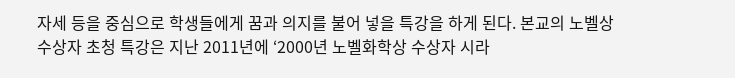자세 등을 중심으로 학생들에게 꿈과 의지를 불어 넣을 특강을 하게 된다. 본교의 노벨상 수상자 초청 특강은 지난 2011년에 ‘2000년 노벨화학상 수상자 시라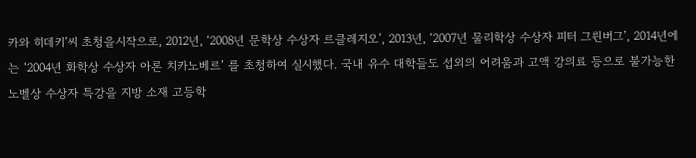카와 히데키’씨 초청을시작으로, 2012년, ‘2008년 문학상 수상자 르클레지오’, 2013년, ‘2007년 물리학상 수상자 피터 그륀버그’, 2014년에는 ‘2004년 화학상 수상자 아론 치카노베르’ 를 초청하여 실시했다. 국내 유수 대학들도 섭외의 어려움과 고액 강의료 등으로 불가능한 노벨상 수상자 특강을 지방 소재 고등학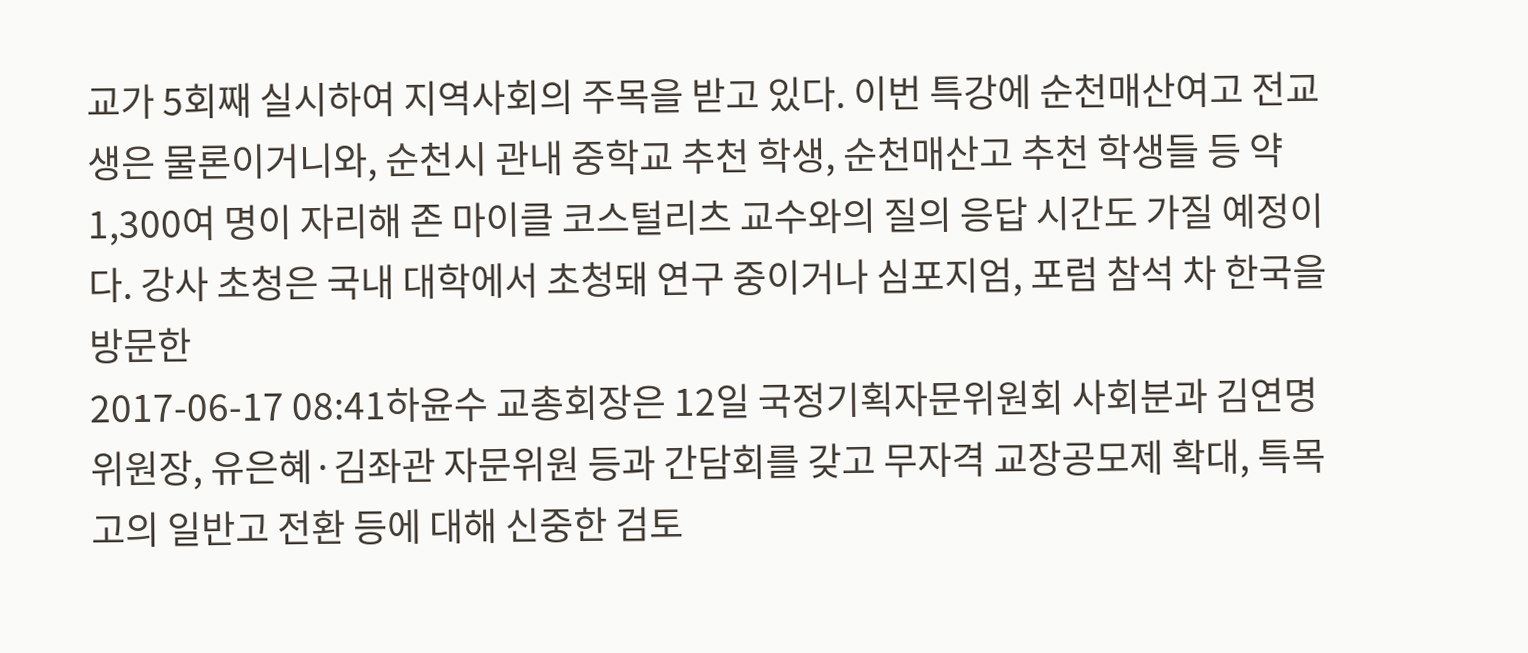교가 5회째 실시하여 지역사회의 주목을 받고 있다. 이번 특강에 순천매산여고 전교생은 물론이거니와, 순천시 관내 중학교 추천 학생, 순천매산고 추천 학생들 등 약 1,300여 명이 자리해 존 마이클 코스털리츠 교수와의 질의 응답 시간도 가질 예정이다. 강사 초청은 국내 대학에서 초청돼 연구 중이거나 심포지엄, 포럼 참석 차 한국을 방문한
2017-06-17 08:41하윤수 교총회장은 12일 국정기획자문위원회 사회분과 김연명 위원장, 유은혜·김좌관 자문위원 등과 간담회를 갖고 무자격 교장공모제 확대, 특목고의 일반고 전환 등에 대해 신중한 검토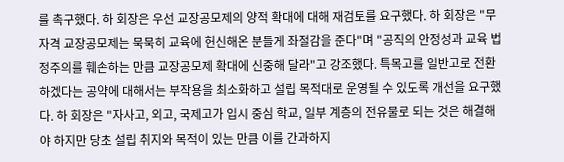를 촉구했다. 하 회장은 우선 교장공모제의 양적 확대에 대해 재검토를 요구했다. 하 회장은 "무자격 교장공모제는 묵묵히 교육에 헌신해온 분들게 좌절감을 준다"며 "공직의 안정성과 교육 법정주의를 훼손하는 만큼 교장공모제 확대에 신중해 달라"고 강조했다. 특목고를 일반고로 전환하겠다는 공약에 대해서는 부작용을 최소화하고 설립 목적대로 운영될 수 있도록 개선을 요구했다. 하 회장은 "자사고, 외고, 국제고가 입시 중심 학교, 일부 계층의 전유물로 되는 것은 해결해야 하지만 당초 설립 취지와 목적이 있는 만큼 이를 간과하지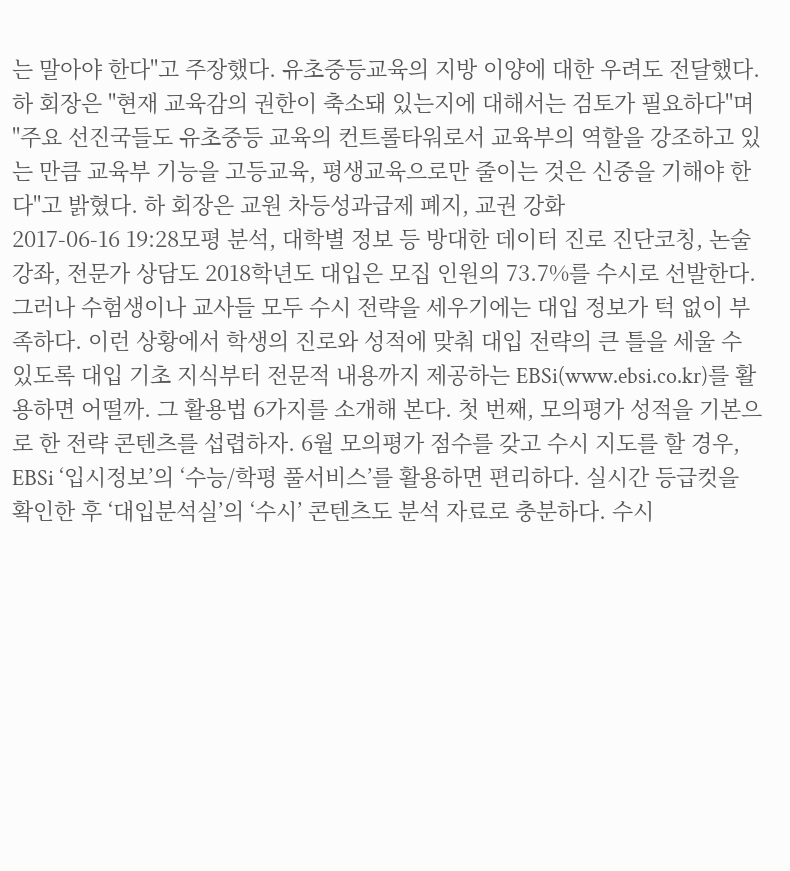는 말아야 한다"고 주장했다. 유초중등교육의 지방 이양에 대한 우려도 전달했다. 하 회장은 "현재 교육감의 권한이 축소돼 있는지에 대해서는 검토가 필요하다"며 "주요 선진국들도 유초중등 교육의 컨트롤타워로서 교육부의 역할을 강조하고 있는 만큼 교육부 기능을 고등교육, 평생교육으로만 줄이는 것은 신중을 기해야 한다"고 밝혔다. 하 회장은 교원 차등성과급제 폐지, 교권 강화
2017-06-16 19:28모평 분석, 대학별 정보 등 방대한 데이터 진로 진단코칭, 논술 강좌, 전문가 상담도 2018학년도 대입은 모집 인원의 73.7%를 수시로 선발한다. 그러나 수험생이나 교사들 모두 수시 전략을 세우기에는 대입 정보가 턱 없이 부족하다. 이런 상황에서 학생의 진로와 성적에 맞춰 대입 전략의 큰 틀을 세울 수 있도록 대입 기초 지식부터 전문적 내용까지 제공하는 EBSi(www.ebsi.co.kr)를 활용하면 어떨까. 그 활용법 6가지를 소개해 본다. 첫 번째, 모의평가 성적을 기본으로 한 전략 콘텐츠를 섭렵하자. 6월 모의평가 점수를 갖고 수시 지도를 할 경우, EBSi ‘입시정보’의 ‘수능/학평 풀서비스’를 활용하면 편리하다. 실시간 등급컷을 확인한 후 ‘대입분석실’의 ‘수시’ 콘텐츠도 분석 자료로 충분하다. 수시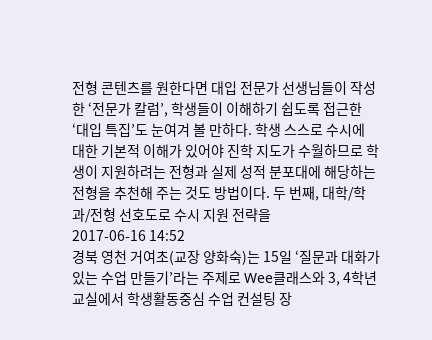전형 콘텐츠를 원한다면 대입 전문가 선생님들이 작성한 ‘전문가 칼럼’, 학생들이 이해하기 쉽도록 접근한 ‘대입 특집’도 눈여겨 볼 만하다. 학생 스스로 수시에 대한 기본적 이해가 있어야 진학 지도가 수월하므로 학생이 지원하려는 전형과 실제 성적 분포대에 해당하는 전형을 추천해 주는 것도 방법이다. 두 번째, 대학/학과/전형 선호도로 수시 지원 전략을
2017-06-16 14:52
경북 영천 거여초(교장 양화숙)는 15일 ‘질문과 대화가 있는 수업 만들기’라는 주제로 Wee클래스와 3, 4학년 교실에서 학생활동중심 수업 컨설팅 장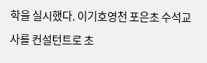학을 실시했다. 이기호영천 포은초 수석교사를 컨설턴트로 초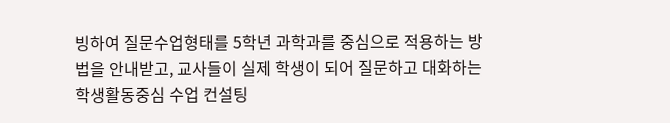빙하여 질문수업형태를 5학년 과학과를 중심으로 적용하는 방법을 안내받고, 교사들이 실제 학생이 되어 질문하고 대화하는 학생활동중심 수업 컨설팅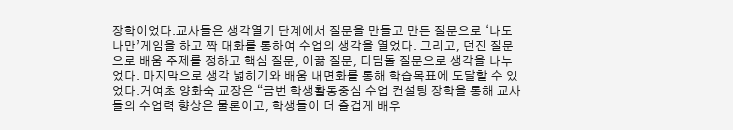장학이었다.교사들은 생각열기 단계에서 질문을 만들고 만든 질문으로 ‘나도 나만’게임을 하고 짝 대화를 통하여 수업의 생각을 열었다. 그리고, 던진 질문으로 배움 주제를 정하고 핵심 질문, 이끎 질문, 디딤돌 질문으로 생각을 나누었다. 마지막으로 생각 넓히기와 배움 내면화를 통해 학습목표에 도달할 수 있었다.거여초 양화숙 교장은 “금번 학생활동중심 수업 컨설팅 장학을 통해 교사들의 수업력 향상은 물론이고, 학생들이 더 즐겁게 배우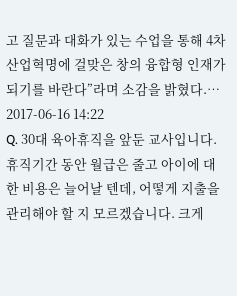고 질문과 대화가 있는 수업을 통해 4차 산업혁명에 걸맞은 창의 융합형 인재가 되기를 바란다”라며 소감을 밝혔다.…
2017-06-16 14:22
Q. 30대 육아휴직을 앞둔 교사입니다. 휴직기간 동안 월급은 줄고 아이에 대한 비용은 늘어날 텐데, 어떻게 지출을 관리해야 할 지 모르겠습니다. 크게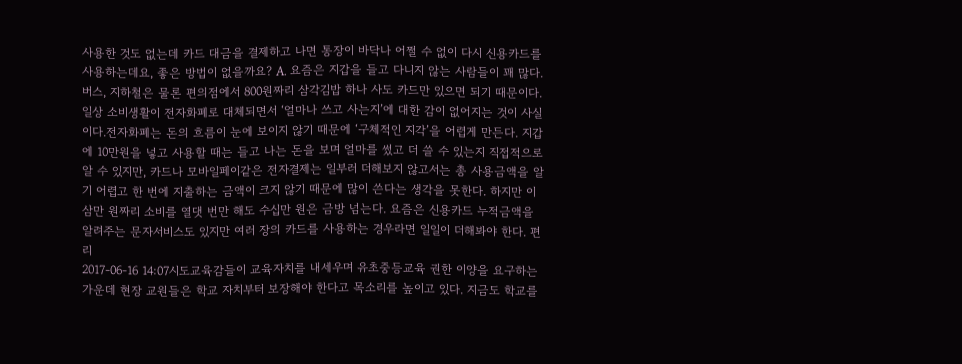사용한 것도 없는데 카드 대금을 결제하고 나면 통장이 바닥나 어쩔 수 없이 다시 신용카드를 사용하는데요, 좋은 방법이 없을까요? A. 요즘은 지갑을 들고 다니지 않는 사람들이 꽤 많다. 버스, 지하철은 물론 편의점에서 800원짜리 삼각김밥 하나 사도 카드만 있으면 되기 때문이다. 일상 소비생활이 전자화폐로 대체되면서 ‘얼마나 쓰고 사는지’에 대한 감이 없어지는 것이 사실이다.전자화폐는 돈의 흐름이 눈에 보이지 않기 때문에 ‘구체적인 지각’을 어렵게 만든다. 지갑에 10만원을 넣고 사용할 때는 들고 나는 돈을 보며 얼마를 썼고 더 쓸 수 있는지 직접적으로 알 수 있지만, 카드나 모바일페이같은 전자결제는 일부러 더해보지 않고서는 총 사용금액을 알기 어렵고 한 번에 지출하는 금액이 크지 않기 때문에 많이 쓴다는 생각을 못한다. 하지만 이삼만 원짜리 소비를 열댓 번만 해도 수십만 원은 금방 넘는다. 요즘은 신용카드 누적금액을 알려주는 문자서비스도 있지만 여러 장의 카드를 사용하는 경우라면 일일이 더해봐야 한다. 편리
2017-06-16 14:07시도교육감들이 교육자치를 내세우며 유초중등교육 권한 이양을 요구하는 가운데 현장 교원들은 학교 자치부터 보장해야 한다고 목소리를 높이고 있다. 지금도 학교를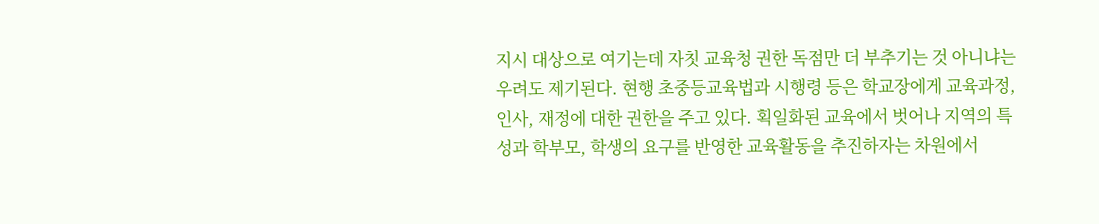지시 대상으로 여기는데 자칫 교육청 권한 독점만 더 부추기는 것 아니냐는 우려도 제기된다. 현행 초중등교육법과 시행령 등은 학교장에게 교육과정, 인사, 재정에 대한 권한을 주고 있다. 획일화된 교육에서 벗어나 지역의 특성과 학부모, 학생의 요구를 반영한 교육활동을 추진하자는 차원에서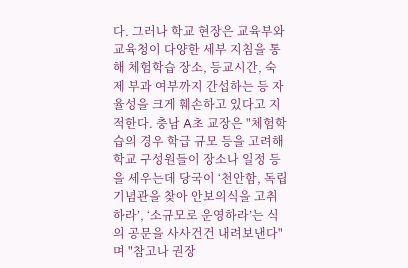다. 그러나 학교 현장은 교육부와 교육청이 다양한 세부 지침을 통해 체험학습 장소, 등교시간, 숙제 부과 여부까지 간섭하는 등 자율성을 크게 훼손하고 있다고 지적한다. 충남 A초 교장은 "체험학습의 경우 학급 규모 등을 고려해 학교 구성원들이 장소나 일정 등을 세우는데 당국이 ‘천안함, 독립기념관을 찾아 안보의식을 고취하라’, ‘소규모로 운영하라’는 식의 공문을 사사건건 내려보낸다"며 "참고나 권장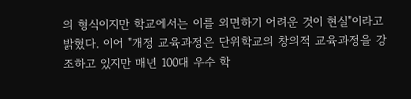의 형식이지만 학교에서는 이를 외면하기 어려운 것이 현실"이라고 밝혔다. 이어 "개정 교육과정은 단위학교의 창의적 교육과정을 강조하고 있지만 매년 100대 우수 학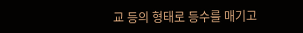교 등의 형태로 등수를 매기고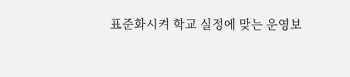표준화시켜 학교 실정에 맞는 운영보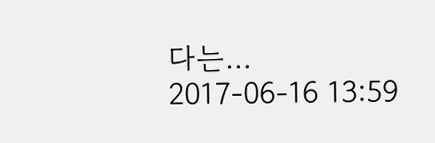다는…
2017-06-16 13:59